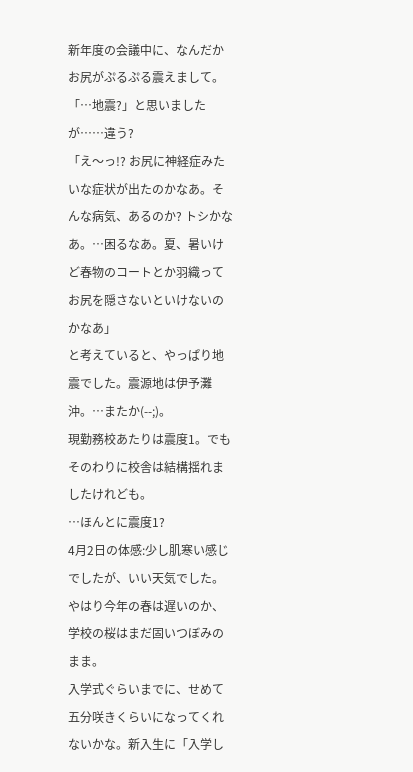新年度の会議中に、なんだかお尻がぷるぷる震えまして。
「…地震?」と思いましたが……違う?
「え〜っ!? お尻に神経症みたいな症状が出たのかなあ。そんな病気、あるのか? トシかなあ。…困るなあ。夏、暑いけど春物のコートとか羽織ってお尻を隠さないといけないのかなあ」
と考えていると、やっぱり地震でした。震源地は伊予灘沖。…またか(--;)。
現勤務校あたりは震度1。でもそのわりに校舎は結構揺れましたけれども。
…ほんとに震度1?
4月2日の体感:少し肌寒い感じでしたが、いい天気でした。やはり今年の春は遅いのか、学校の桜はまだ固いつぼみのまま。
入学式ぐらいまでに、せめて五分咲きくらいになってくれないかな。新入生に「入学し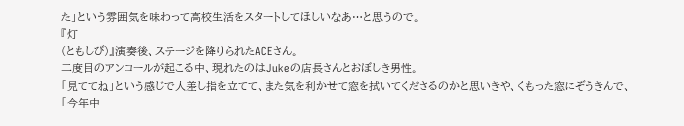た」という雰囲気を味わって高校生活をスタートしてほしいなあ…と思うので。
『灯
(ともしび)』演奏後、ステージを降りられたACEさん。
二度目のアンコールが起こる中、現れたのはJukeの店長さんとおぼしき男性。
「見ててね」という感じで人差し指を立てて、また気を利かせて窓を拭いてくださるのかと思いきや、くもった窓にぞうきんで、
「今年中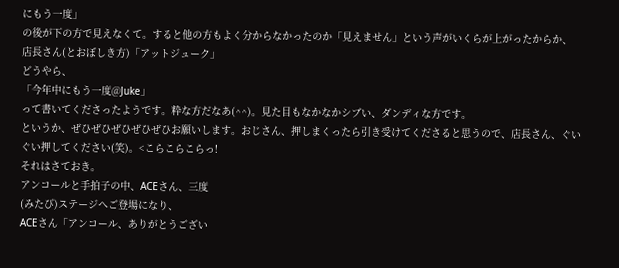にもう一度」
の後が下の方で見えなくて。すると他の方もよく分からなかったのか「見えません」という声がいくらが上がったからか、
店長さん(とおぼしき方)「アットジューク」
どうやら、
「今年中にもう一度@Juke」
って書いてくださったようです。粋な方だなあ(^^)。見た目もなかなかシブい、ダンディな方です。
というか、ぜひぜひぜひぜひぜひお願いします。おじさん、押しまくったら引き受けてくださると思うので、店長さん、ぐいぐい押してください(笑)。<こらこらこらっ!
それはさておき。
アンコールと手拍子の中、ACEさん、三度
(みたび)ステージへご登場になり、
ACEさん「アンコール、ありがとうござい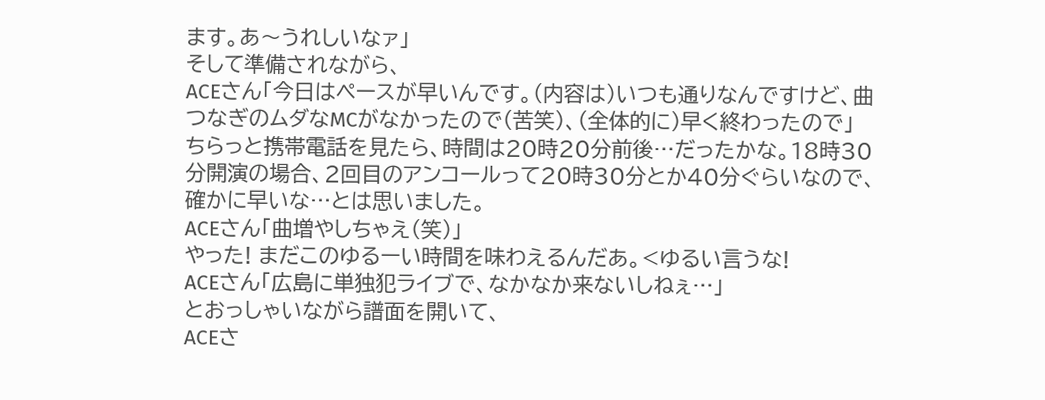ます。あ〜うれしいなァ」
そして準備されながら、
ACEさん「今日はペースが早いんです。(内容は)いつも通りなんですけど、曲つなぎのムダなMCがなかったので(苦笑)、(全体的に)早く終わったので」
ちらっと携帯電話を見たら、時間は20時20分前後…だったかな。18時30分開演の場合、2回目のアンコールって20時30分とか40分ぐらいなので、確かに早いな…とは思いました。
ACEさん「曲増やしちゃえ(笑)」
やった! まだこのゆるーい時間を味わえるんだあ。<ゆるい言うな!
ACEさん「広島に単独犯ライブで、なかなか来ないしねぇ…」
とおっしゃいながら譜面を開いて、
ACEさ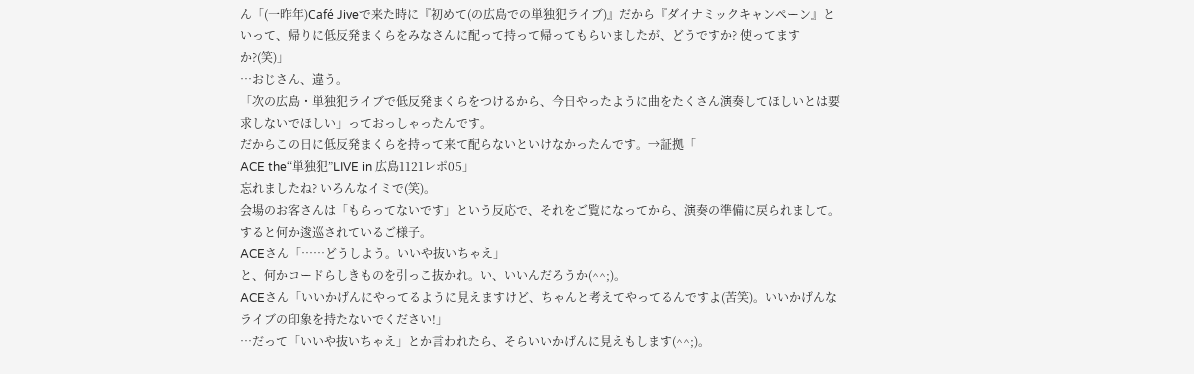ん「(一昨年)Café Jiveで来た時に『初めて(の広島での単独犯ライブ)』だから『ダイナミックキャンペーン』といって、帰りに低反発まくらをみなさんに配って持って帰ってもらいましたが、どうですか? 使ってますか?(笑)」
…おじさん、違う。
「次の広島・単独犯ライブで低反発まくらをつけるから、今日やったように曲をたくさん演奏してほしいとは要求しないでほしい」っておっしゃったんです。
だからこの日に低反発まくらを持って来て配らないといけなかったんです。→証拠「
ACE the“単独犯”LIVE in 広島1121レポ05」
忘れましたね? いろんなイミで(笑)。
会場のお客さんは「もらってないです」という反応で、それをご覧になってから、演奏の準備に戻られまして。すると何か逡巡されているご様子。
ACEさん「……どうしよう。いいや抜いちゃえ」
と、何かコードらしきものを引っこ抜かれ。い、いいんだろうか(^^;)。
ACEさん「いいかげんにやってるように見えますけど、ちゃんと考えてやってるんですよ(苦笑)。いいかげんなライブの印象を持たないでください!」
…だって「いいや抜いちゃえ」とか言われたら、そらいいかげんに見えもします(^^;)。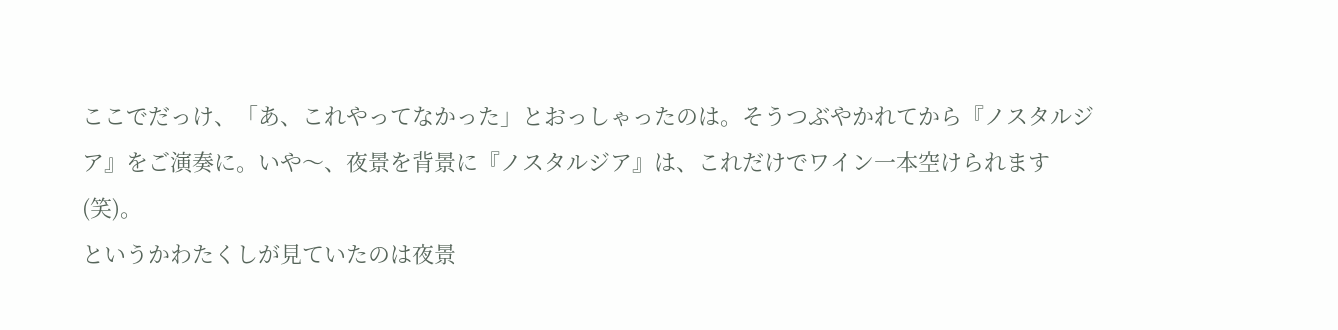ここでだっけ、「あ、これやってなかった」とおっしゃったのは。そうつぶやかれてから『ノスタルジア』をご演奏に。いや〜、夜景を背景に『ノスタルジア』は、これだけでワイン一本空けられます(笑)。
というかわたくしが見ていたのは夜景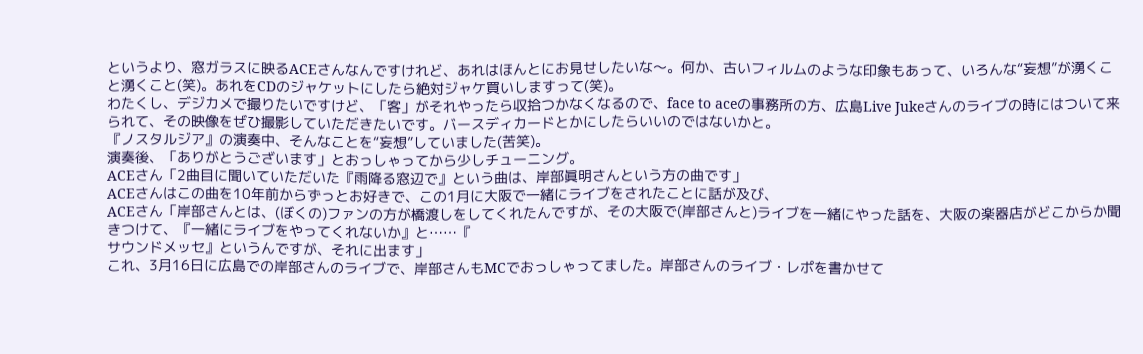というより、窓ガラスに映るACEさんなんですけれど、あれはほんとにお見せしたいな〜。何か、古いフィルムのような印象もあって、いろんな“妄想”が湧くこと湧くこと(笑)。あれをCDのジャケットにしたら絶対ジャケ買いしますって(笑)。
わたくし、デジカメで撮りたいですけど、「客」がそれやったら収拾つかなくなるので、face to aceの事務所の方、広島Live Jukeさんのライブの時にはついて来られて、その映像をぜひ撮影していただきたいです。バースディカードとかにしたらいいのではないかと。
『ノスタルジア』の演奏中、そんなことを“妄想”していました(苦笑)。
演奏後、「ありがとうございます」とおっしゃってから少しチューニング。
ACEさん「2曲目に聞いていただいた『雨降る窓辺で』という曲は、岸部眞明さんという方の曲です」
ACEさんはこの曲を10年前からずっとお好きで、この1月に大阪で一緒にライブをされたことに話が及び、
ACEさん「岸部さんとは、(ぼくの)ファンの方が橋渡しをしてくれたんですが、その大阪で(岸部さんと)ライブを一緒にやった話を、大阪の楽器店がどこからか聞きつけて、『一緒にライブをやってくれないか』と……『
サウンドメッセ』というんですが、それに出ます」
これ、3月16日に広島での岸部さんのライブで、岸部さんもMCでおっしゃってました。岸部さんのライブ・レポを書かせて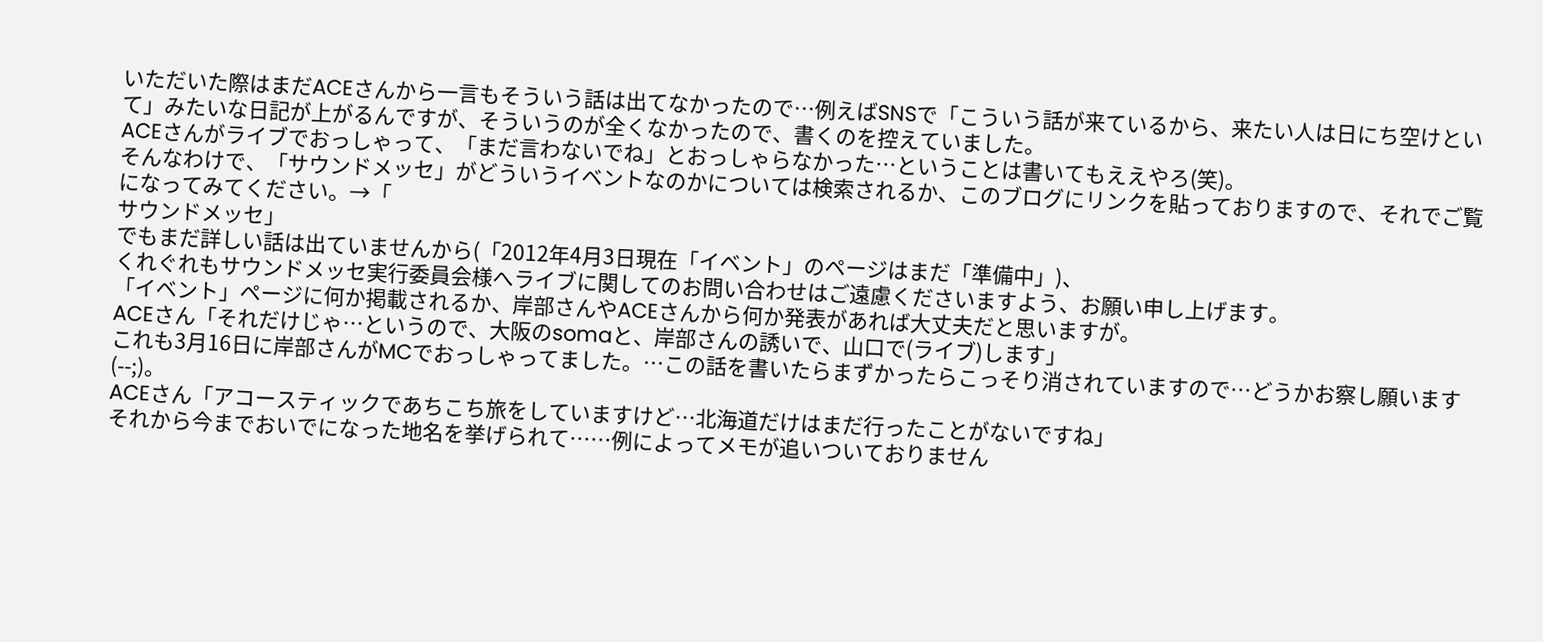いただいた際はまだACEさんから一言もそういう話は出てなかったので…例えばSNSで「こういう話が来ているから、来たい人は日にち空けといて」みたいな日記が上がるんですが、そういうのが全くなかったので、書くのを控えていました。
ACEさんがライブでおっしゃって、「まだ言わないでね」とおっしゃらなかった…ということは書いてもええやろ(笑)。
そんなわけで、「サウンドメッセ」がどういうイベントなのかについては検索されるか、このブログにリンクを貼っておりますので、それでご覧になってみてください。→「
サウンドメッセ」
でもまだ詳しい話は出ていませんから(「2012年4月3日現在「イベント」のページはまだ「準備中」)、
くれぐれもサウンドメッセ実行委員会様へライブに関してのお問い合わせはご遠慮くださいますよう、お願い申し上げます。
「イベント」ページに何か掲載されるか、岸部さんやACEさんから何か発表があれば大丈夫だと思いますが。
ACEさん「それだけじゃ…というので、大阪のsomaと、岸部さんの誘いで、山口で(ライブ)します」
これも3月16日に岸部さんがMCでおっしゃってました。…この話を書いたらまずかったらこっそり消されていますので…どうかお察し願います(--;)。
ACEさん「アコースティックであちこち旅をしていますけど…北海道だけはまだ行ったことがないですね」
それから今までおいでになった地名を挙げられて……例によってメモが追いついておりません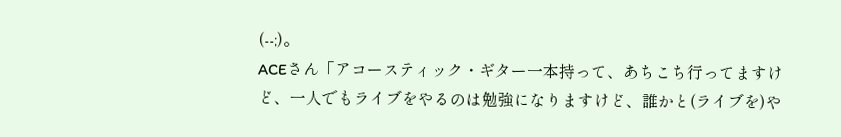(--;)。
ACEさん「アコースティック・ギター一本持って、あちこち行ってますけど、一人でもライブをやるのは勉強になりますけど、誰かと(ライブを)や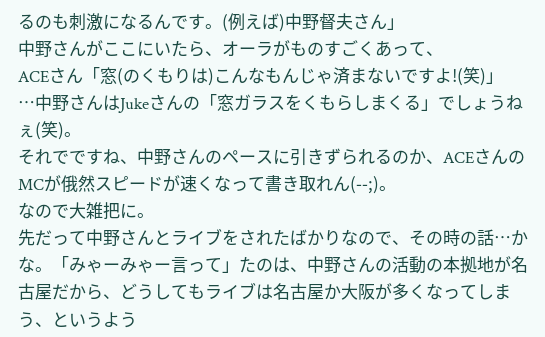るのも刺激になるんです。(例えば)中野督夫さん」
中野さんがここにいたら、オーラがものすごくあって、
ACEさん「窓(のくもりは)こんなもんじゃ済まないですよ!(笑)」
…中野さんはJukeさんの「窓ガラスをくもらしまくる」でしょうねぇ(笑)。
それでですね、中野さんのペースに引きずられるのか、ACEさんのMCが俄然スピードが速くなって書き取れん(--;)。
なので大雑把に。
先だって中野さんとライブをされたばかりなので、その時の話…かな。「みゃーみゃー言って」たのは、中野さんの活動の本拠地が名古屋だから、どうしてもライブは名古屋か大阪が多くなってしまう、というよう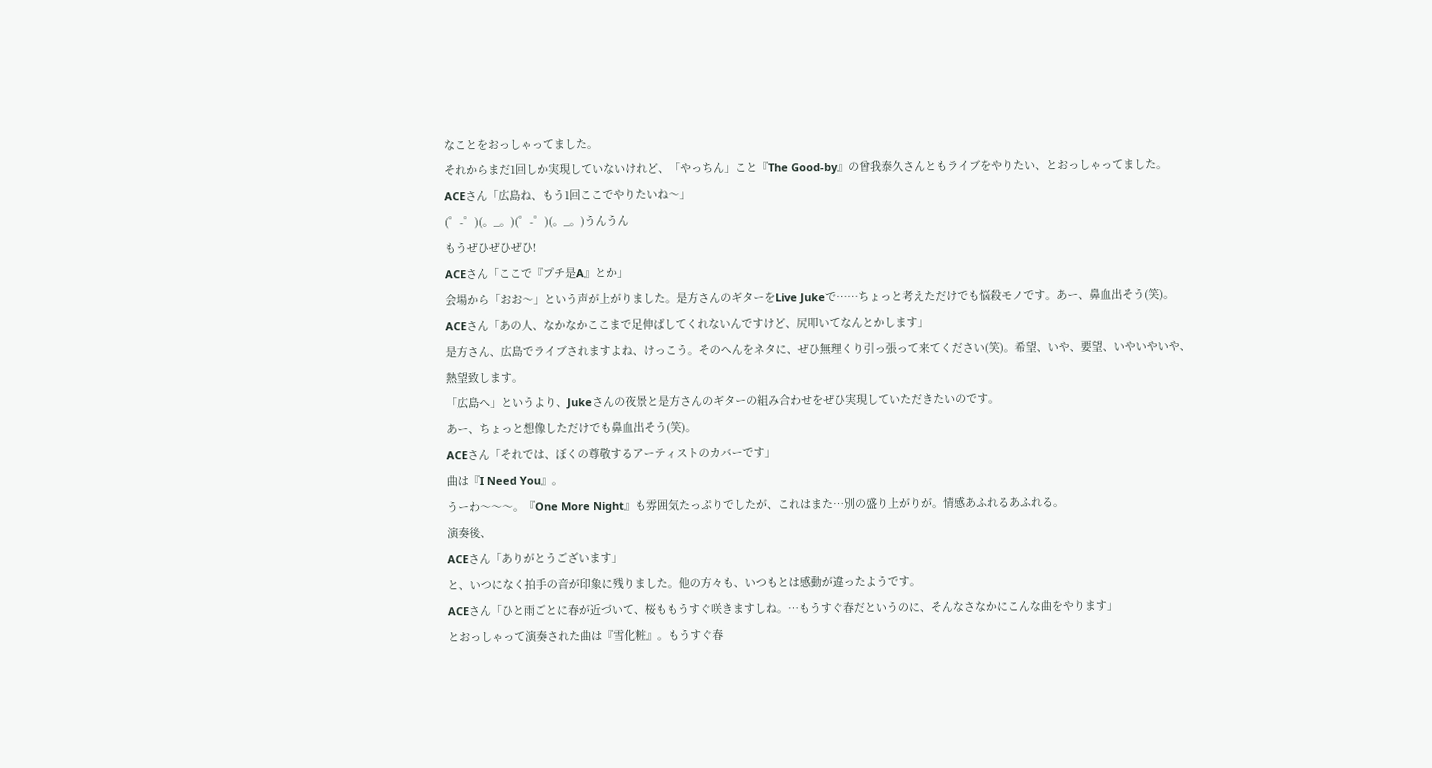なことをおっしゃってました。
それからまだ1回しか実現していないけれど、「やっちん」こと『The Good-by』の曾我泰久さんともライブをやりたい、とおっしゃってました。
ACEさん「広島ね、もう1回ここでやりたいね〜」
(゜-゜)(。_。)(゜-゜)(。_。)うんうん
もうぜひぜひぜひ!
ACEさん「ここで『プチ是A』とか」
会場から「おお〜」という声が上がりました。是方さんのギターをLive Jukeで……ちょっと考えただけでも悩殺モノです。あー、鼻血出そう(笑)。
ACEさん「あの人、なかなかここまで足伸ばしてくれないんですけど、尻叩いてなんとかします」
是方さん、広島でライブされますよね、けっこう。そのへんをネタに、ぜひ無理くり引っ張って来てください(笑)。希望、いや、要望、いやいやいや、
熱望致します。
「広島へ」というより、Jukeさんの夜景と是方さんのギターの組み合わせをぜひ実現していただきたいのです。
あー、ちょっと想像しただけでも鼻血出そう(笑)。
ACEさん「それでは、ぼくの尊敬するアーティストのカバーです」
曲は『I Need You』。
うーわ〜〜〜。『One More Night』も雰囲気たっぷりでしたが、これはまた…別の盛り上がりが。情感あふれるあふれる。
演奏後、
ACEさん「ありがとうございます」
と、いつになく拍手の音が印象に残りました。他の方々も、いつもとは感動が違ったようです。
ACEさん「ひと雨ごとに春が近づいて、桜ももうすぐ咲きますしね。…もうすぐ春だというのに、そんなさなかにこんな曲をやります」
とおっしゃって演奏された曲は『雪化粧』。もうすぐ春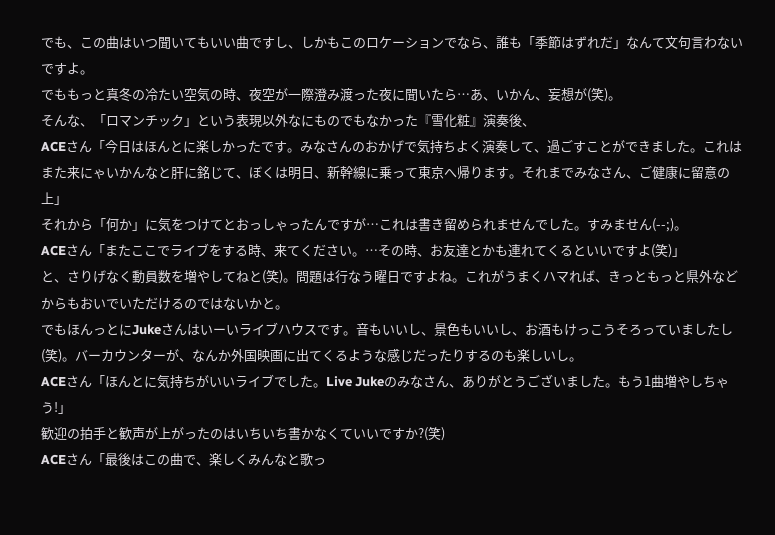でも、この曲はいつ聞いてもいい曲ですし、しかもこのロケーションでなら、誰も「季節はずれだ」なんて文句言わないですよ。
でももっと真冬の冷たい空気の時、夜空が一際澄み渡った夜に聞いたら…あ、いかん、妄想が(笑)。
そんな、「ロマンチック」という表現以外なにものでもなかった『雪化粧』演奏後、
ACEさん「今日はほんとに楽しかったです。みなさんのおかげで気持ちよく演奏して、過ごすことができました。これはまた来にゃいかんなと肝に銘じて、ぼくは明日、新幹線に乗って東京へ帰ります。それまでみなさん、ご健康に留意の上」
それから「何か」に気をつけてとおっしゃったんですが…これは書き留められませんでした。すみません(--;)。
ACEさん「またここでライブをする時、来てください。…その時、お友達とかも連れてくるといいですよ(笑)」
と、さりげなく動員数を増やしてねと(笑)。問題は行なう曜日ですよね。これがうまくハマれば、きっともっと県外などからもおいでいただけるのではないかと。
でもほんっとにJukeさんはいーいライブハウスです。音もいいし、景色もいいし、お酒もけっこうそろっていましたし(笑)。バーカウンターが、なんか外国映画に出てくるような感じだったりするのも楽しいし。
ACEさん「ほんとに気持ちがいいライブでした。Live Jukeのみなさん、ありがとうございました。もう1曲増やしちゃう!」
歓迎の拍手と歓声が上がったのはいちいち書かなくていいですか?(笑)
ACEさん「最後はこの曲で、楽しくみんなと歌っ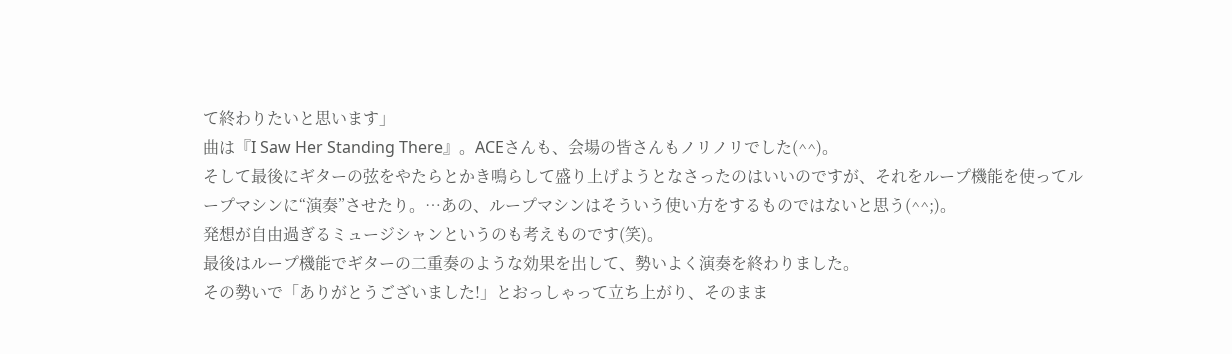て終わりたいと思います」
曲は『I Saw Her Standing There』。ACEさんも、会場の皆さんもノリノリでした(^^)。
そして最後にギターの弦をやたらとかき鳴らして盛り上げようとなさったのはいいのですが、それをループ機能を使ってループマシンに“演奏”させたり。…あの、ループマシンはそういう使い方をするものではないと思う(^^;)。
発想が自由過ぎるミュージシャンというのも考えものです(笑)。
最後はループ機能でギターの二重奏のような効果を出して、勢いよく演奏を終わりました。
その勢いで「ありがとうございました!」とおっしゃって立ち上がり、そのまま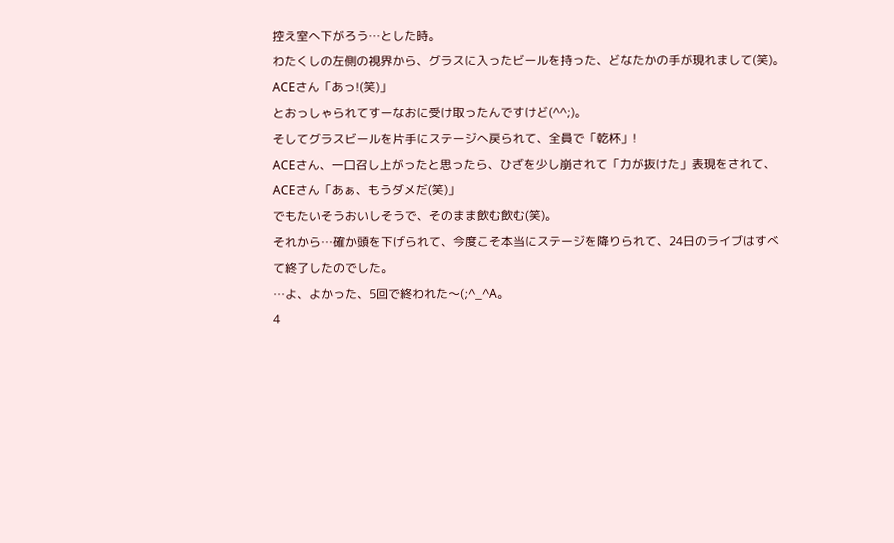控え室へ下がろう…とした時。
わたくしの左側の視界から、グラスに入ったビールを持った、どなたかの手が現れまして(笑)。
ACEさん「あっ!(笑)」
とおっしゃられてすーなおに受け取ったんですけど(^^;)。
そしてグラスビールを片手にステージへ戻られて、全員で「乾杯」!
ACEさん、一口召し上がったと思ったら、ひざを少し崩されて「力が抜けた」表現をされて、
ACEさん「あぁ、もうダメだ(笑)」
でもたいそうおいしそうで、そのまま飲む飲む(笑)。
それから…確か頭を下げられて、今度こそ本当にステージを降りられて、24日のライブはすべて終了したのでした。
…よ、よかった、5回で終われた〜(;^_^A。
4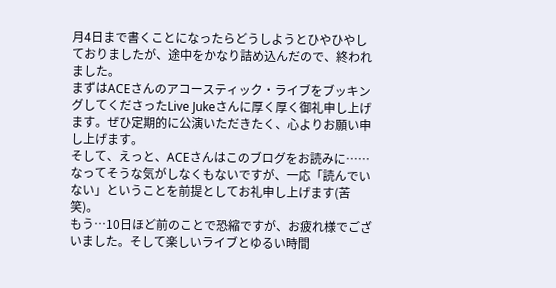月4日まで書くことになったらどうしようとひやひやしておりましたが、途中をかなり詰め込んだので、終われました。
まずはACEさんのアコースティック・ライブをブッキングしてくださったLive Jukeさんに厚く厚く御礼申し上げます。ぜひ定期的に公演いただきたく、心よりお願い申し上げます。
そして、えっと、ACEさんはこのブログをお読みに……なってそうな気がしなくもないですが、一応「読んでいない」ということを前提としてお礼申し上げます(苦笑)。
もう…10日ほど前のことで恐縮ですが、お疲れ様でございました。そして楽しいライブとゆるい時間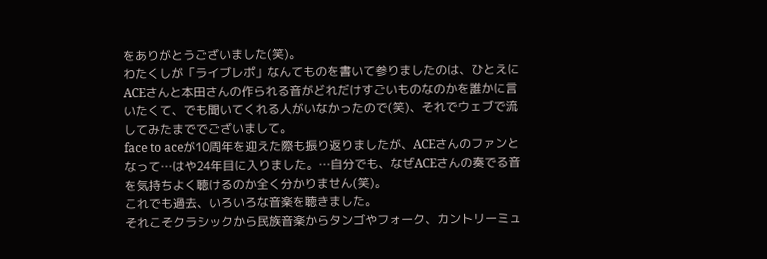をありがとうございました(笑)。
わたくしが「ライブレポ」なんてものを書いて参りましたのは、ひとえにACEさんと本田さんの作られる音がどれだけすごいものなのかを誰かに言いたくて、でも聞いてくれる人がいなかったので(笑)、それでウェブで流してみたまででございまして。
face to aceが10周年を迎えた際も振り返りましたが、ACEさんのファンとなって…はや24年目に入りました。…自分でも、なぜACEさんの奏でる音を気持ちよく聴けるのか全く分かりません(笑)。
これでも過去、いろいろな音楽を聴きました。
それこそクラシックから民族音楽からタンゴやフォーク、カントリーミュ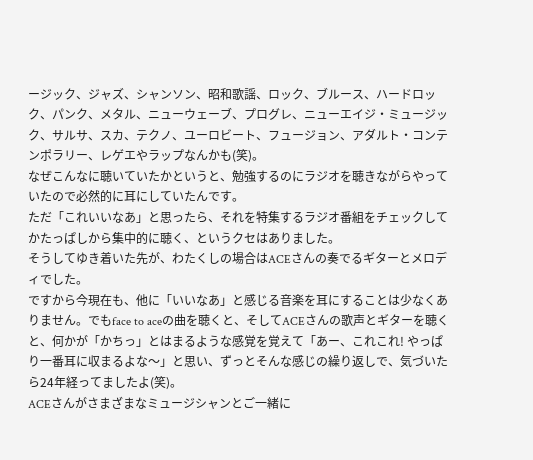ージック、ジャズ、シャンソン、昭和歌謡、ロック、ブルース、ハードロック、パンク、メタル、ニューウェーブ、プログレ、ニューエイジ・ミュージック、サルサ、スカ、テクノ、ユーロビート、フュージョン、アダルト・コンテンポラリー、レゲエやラップなんかも(笑)。
なぜこんなに聴いていたかというと、勉強するのにラジオを聴きながらやっていたので必然的に耳にしていたんです。
ただ「これいいなあ」と思ったら、それを特集するラジオ番組をチェックしてかたっぱしから集中的に聴く、というクセはありました。
そうしてゆき着いた先が、わたくしの場合はACEさんの奏でるギターとメロディでした。
ですから今現在も、他に「いいなあ」と感じる音楽を耳にすることは少なくありません。でもface to aceの曲を聴くと、そしてACEさんの歌声とギターを聴くと、何かが「かちっ」とはまるような感覚を覚えて「あー、これこれ! やっぱり一番耳に収まるよな〜」と思い、ずっとそんな感じの繰り返しで、気づいたら24年経ってましたよ(笑)。
ACEさんがさまざまなミュージシャンとご一緒に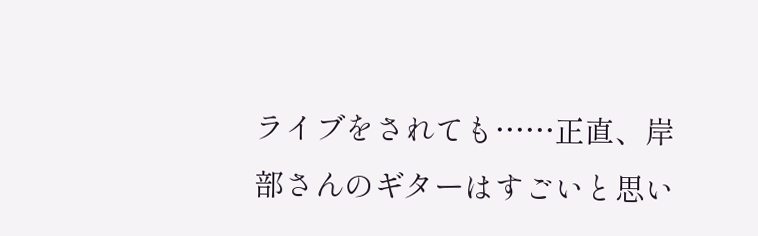ライブをされても……正直、岸部さんのギターはすごいと思い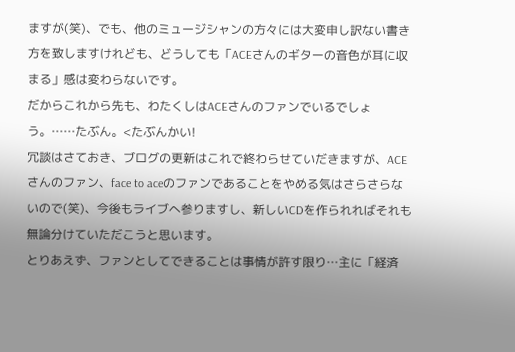ますが(笑)、でも、他のミュージシャンの方々には大変申し訳ない書き方を致しますけれども、どうしても「ACEさんのギターの音色が耳に収まる」感は変わらないです。
だからこれから先も、わたくしはACEさんのファンでいるでしょう。……たぶん。<たぶんかい!
冗談はさておき、ブログの更新はこれで終わらせていだきますが、ACEさんのファン、face to aceのファンであることをやめる気はさらさらないので(笑)、今後もライブへ参りますし、新しいCDを作られればそれも無論分けていただこうと思います。
とりあえず、ファンとしてできることは事情が許す限り…主に「経済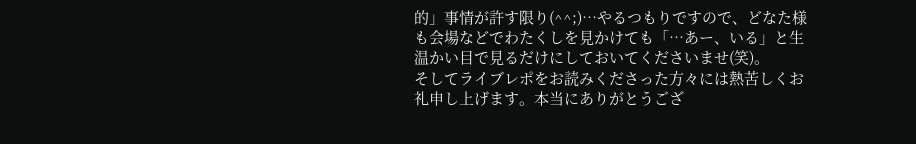的」事情が許す限り(^^;)…やるつもりですので、どなた様も会場などでわたくしを見かけても「…あー、いる」と生温かい目で見るだけにしておいてくださいませ(笑)。
そしてライブレポをお読みくださった方々には熱苦しくお礼申し上げます。本当にありがとうござ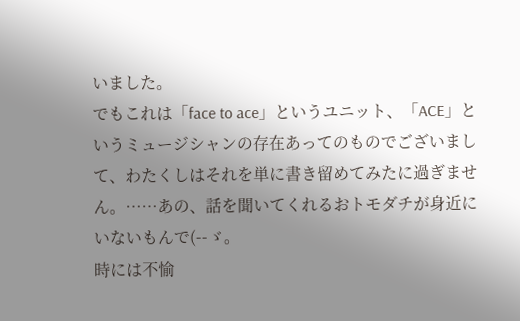いました。
でもこれは「face to ace」というユニット、「ACE」というミュージシャンの存在あってのものでございまして、わたくしはそれを単に書き留めてみたに過ぎません。……あの、話を聞いてくれるおトモダチが身近にいないもんで(--ゞ。
時には不愉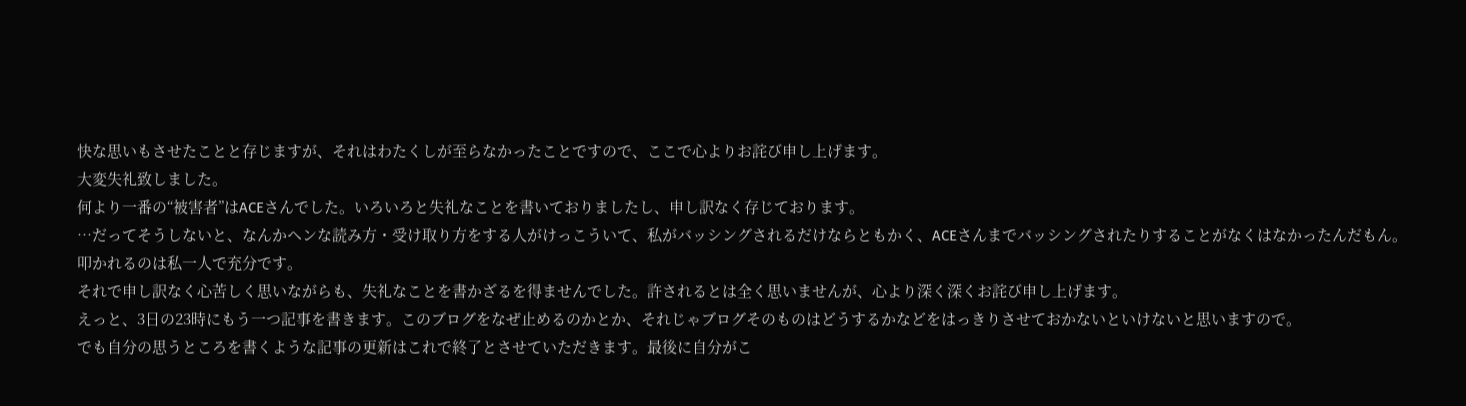快な思いもさせたことと存じますが、それはわたくしが至らなかったことですので、ここで心よりお詫び申し上げます。
大変失礼致しました。
何より一番の“被害者”はACEさんでした。いろいろと失礼なことを書いておりましたし、申し訳なく存じております。
…だってそうしないと、なんかヘンな読み方・受け取り方をする人がけっこういて、私がバッシングされるだけならともかく、ACEさんまでバッシングされたりすることがなくはなかったんだもん。
叩かれるのは私一人で充分です。
それで申し訳なく心苦しく思いながらも、失礼なことを書かざるを得ませんでした。許されるとは全く思いませんが、心より深く深くお詫び申し上げます。
えっと、3日の23時にもう一つ記事を書きます。このブログをなぜ止めるのかとか、それじゃブログそのものはどうするかなどをはっきりさせておかないといけないと思いますので。
でも自分の思うところを書くような記事の更新はこれで終了とさせていただきます。最後に自分がこ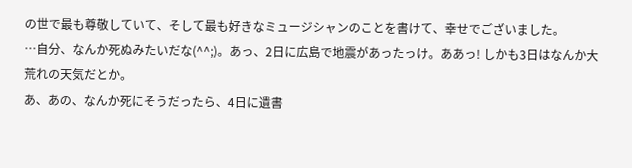の世で最も尊敬していて、そして最も好きなミュージシャンのことを書けて、幸せでございました。
…自分、なんか死ぬみたいだな(^^;)。あっ、2日に広島で地震があったっけ。ああっ! しかも3日はなんか大荒れの天気だとか。
あ、あの、なんか死にそうだったら、4日に遺書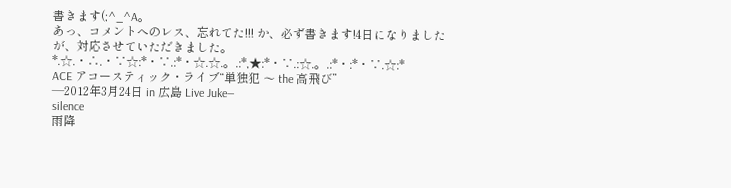書きます(;^_^A。
あっ、コメントへのレス、忘れてた!!! か、必ず書きます!4日になりましたが、対応させていただきました。
*.☆.・∴.・∵☆:*・∵.:*・☆.☆.。.:*,★:*・∵.:☆.。.:*・:*・∵.☆:*
ACE アコースティック・ライブ“単独犯 〜 the 高飛び”
―2012年3月24日 in 広島 Live Juke―
silence
雨降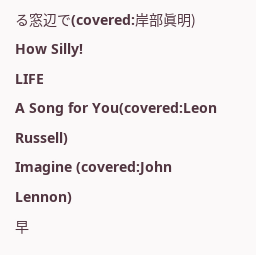る窓辺で(covered:岸部眞明)
How Silly!
LIFE
A Song for You(covered:Leon Russell)
Imagine (covered:John Lennon)
早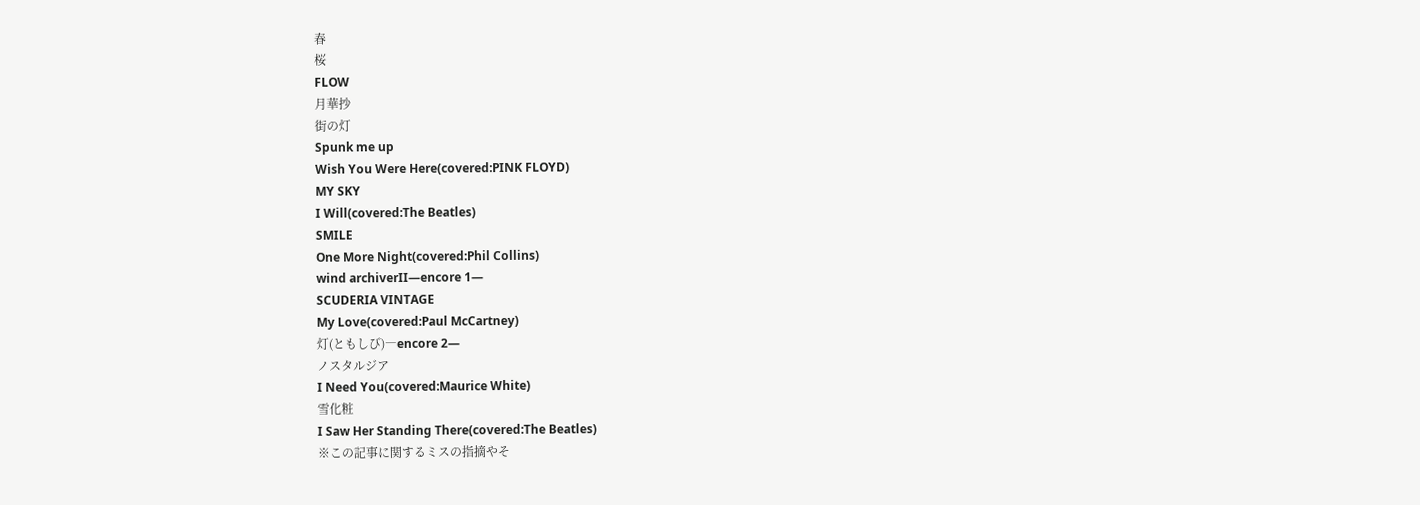春
桜
FLOW
月華抄
街の灯
Spunk me up
Wish You Were Here(covered:PINK FLOYD)
MY SKY
I Will(covered:The Beatles)
SMILE
One More Night(covered:Phil Collins)
wind archiverII―encore 1―
SCUDERIA VINTAGE
My Love(covered:Paul McCartney)
灯(ともしび)―encore 2―
ノスタルジア
I Need You(covered:Maurice White)
雪化粧
I Saw Her Standing There(covered:The Beatles)
※この記事に関するミスの指摘やそ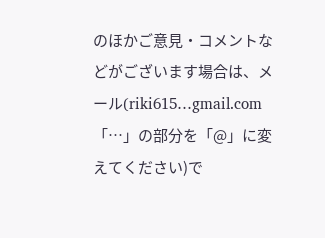のほかご意見・コメントなどがございます場合は、メール(riki615…gmail.com 「…」の部分を「@」に変えてください)で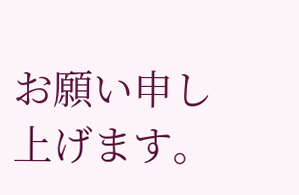お願い申し上げます。